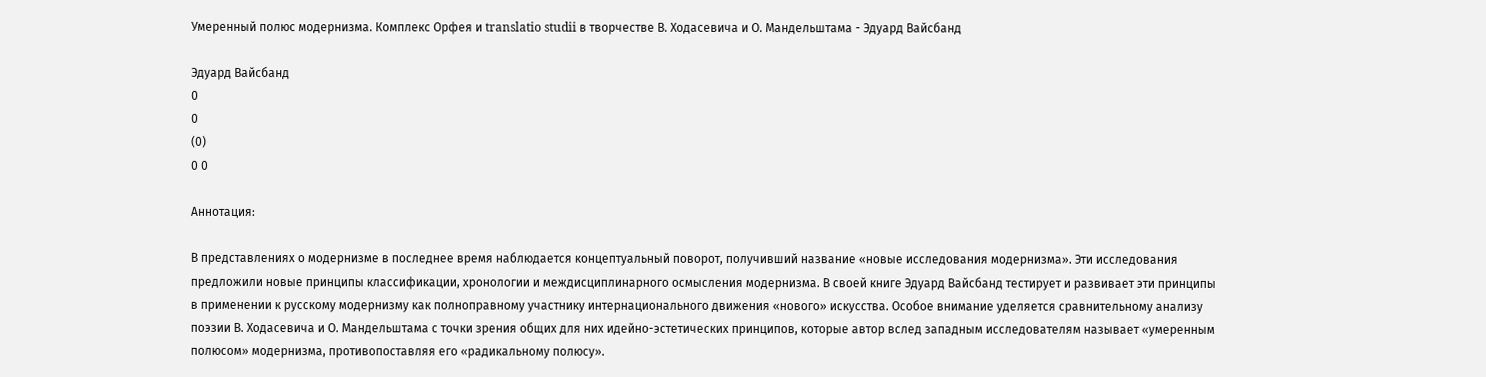Умеренный полюс модернизма. Комплекс Орфея и translatio studii в творчестве В. Ходасевича и О. Мандельштама - Эдуард Вайсбанд

Эдуард Вайсбанд
0
0
(0)
0 0

Аннотация:

В представлениях о модернизме в последнее время наблюдается концептуальный поворот, получивший название «новые исследования модернизма». Эти исследования предложили новые принципы классификации, хронологии и междисциплинарного осмысления модернизма. В своей книге Эдуард Вайсбанд тестирует и развивает эти принципы в применении к русскому модернизму как полноправному участнику интернационального движения «нового» искусства. Особое внимание уделяется сравнительному анализу поэзии В. Ходасевича и О. Мандельштама с точки зрения общих для них идейно-эстетических принципов, которые автор вслед западным исследователям называет «умеренным полюсом» модернизма, противопоставляя его «радикальному полюсу».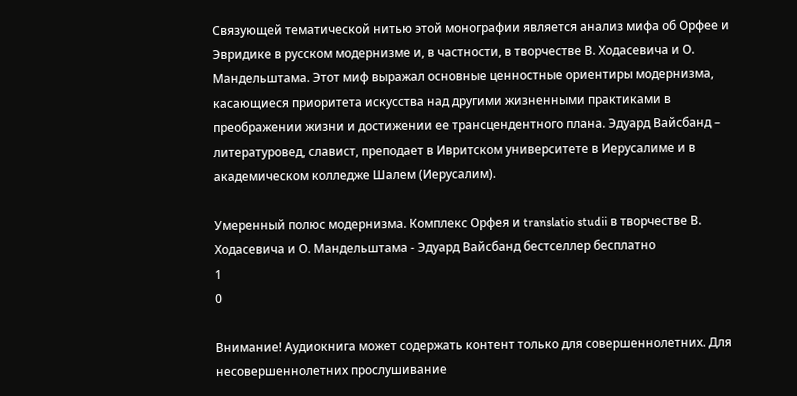Связующей тематической нитью этой монографии является анализ мифа об Орфее и Эвридике в русском модернизме и, в частности, в творчестве В. Ходасевича и О. Мандельштама. Этот миф выражал основные ценностные ориентиры модернизма, касающиеся приоритета искусства над другими жизненными практиками в преображении жизни и достижении ее трансцендентного плана. Эдуард Вайсбанд – литературовед, славист, преподает в Ивритском университете в Иерусалиме и в академическом колледже Шалем (Иерусалим).

Умеренный полюс модернизма. Комплекс Орфея и translatio studii в творчестве В. Ходасевича и О. Мандельштама - Эдуард Вайсбанд бестселлер бесплатно
1
0

Внимание! Аудиокнига может содержать контент только для совершеннолетних. Для несовершеннолетних прослушивание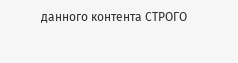данного контента СТРОГО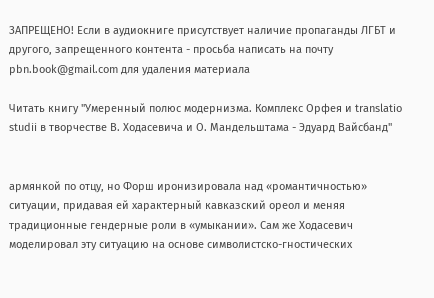ЗАПРЕЩЕНО! Если в аудиокниге присутствует наличие пропаганды ЛГБТ и другого, запрещенного контента - просьба написать на почту pbn.book@gmail.com для удаления материала

Читать книгу "Умеренный полюс модернизма. Комплекс Орфея и translatio studii в творчестве В. Ходасевича и О. Мандельштама - Эдуард Вайсбанд"


армянкой по отцу, но Форш иронизировала над «романтичностью» ситуации, придавая ей характерный кавказский ореол и меняя традиционные гендерные роли в «умыкании». Сам же Ходасевич моделировал эту ситуацию на основе символистско-гностических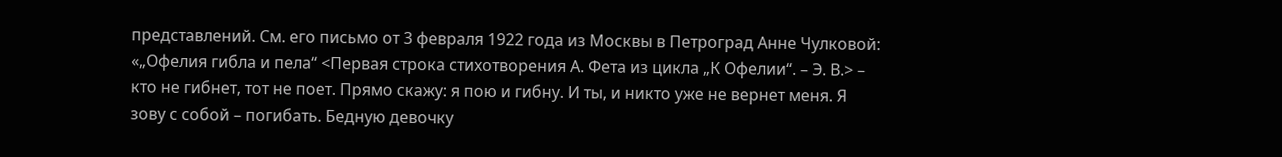представлений. См. его письмо от 3 февраля 1922 года из Москвы в Петроград Анне Чулковой: «„Офелия гибла и пела“ <Первая строка стихотворения А. Фета из цикла „К Офелии“. – Э. В.> – кто не гибнет, тот не поет. Прямо скажу: я пою и гибну. И ты, и никто уже не вернет меня. Я зову с собой – погибать. Бедную девочку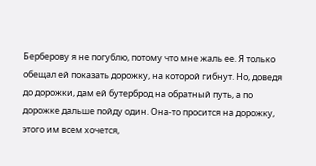Берберову я не погублю, потому что мне жаль ее. Я только обещал ей показать дорожку, на которой гибнут. Но, доведя до дорожки, дам ей бутерброд на обратный путь, а по дорожке дальше пойду один. Она-то просится на дорожку, этого им всем хочется,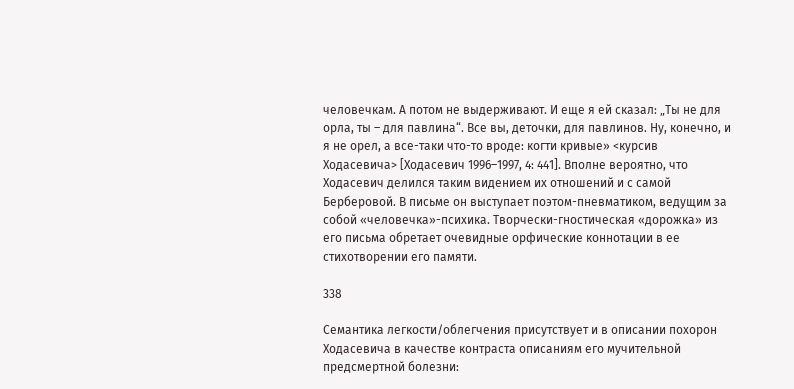человечкам. А потом не выдерживают. И еще я ей сказал: „Ты не для орла, ты – для павлина“. Все вы, деточки, для павлинов. Ну, конечно, и я не орел, а все-таки что-то вроде: когти кривые» <курсив Ходасевича> [Ходасевич 1996–1997, 4: 441]. Вполне вероятно, что Ходасевич делился таким видением их отношений и с самой Берберовой. В письме он выступает поэтом-пневматиком, ведущим за собой «человечка»-психика. Творчески-гностическая «дорожка» из его письма обретает очевидные орфические коннотации в ее стихотворении его памяти.

338

Семантика легкости/облегчения присутствует и в описании похорон Ходасевича в качестве контраста описаниям его мучительной предсмертной болезни: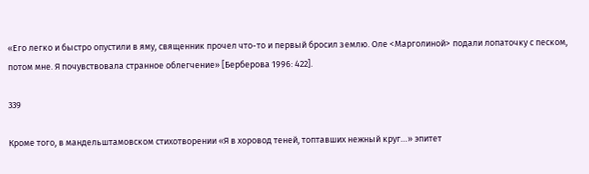«Его легко и быстро опустили в яму, священник прочел что-то и первый бросил землю. Оле <Марголиной> подали лопаточку с песком, потом мне. Я почувствовала странное облегчение» [Берберова 1996: 422].

339

Кроме того, в мандельштамовском стихотворении «Я в хоровод теней, топтавших нежный круг…» эпитет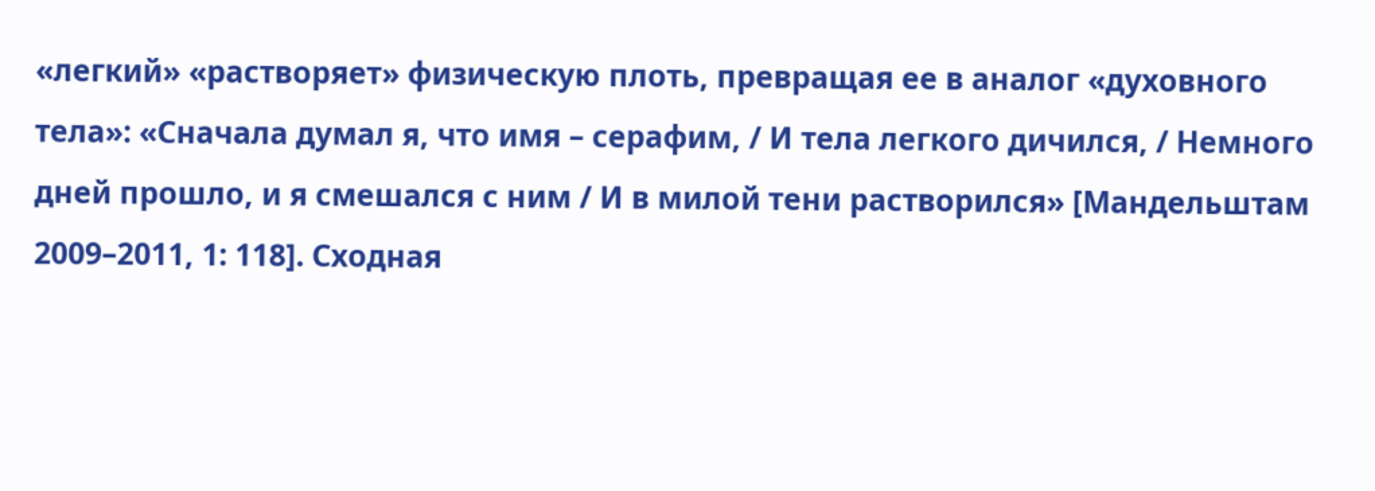«легкий» «растворяет» физическую плоть, превращая ее в аналог «духовного тела»: «Сначала думал я, что имя – серафим, / И тела легкого дичился, / Немного дней прошло, и я смешался с ним / И в милой тени растворился» [Мандельштам 2009–2011, 1: 118]. Сходная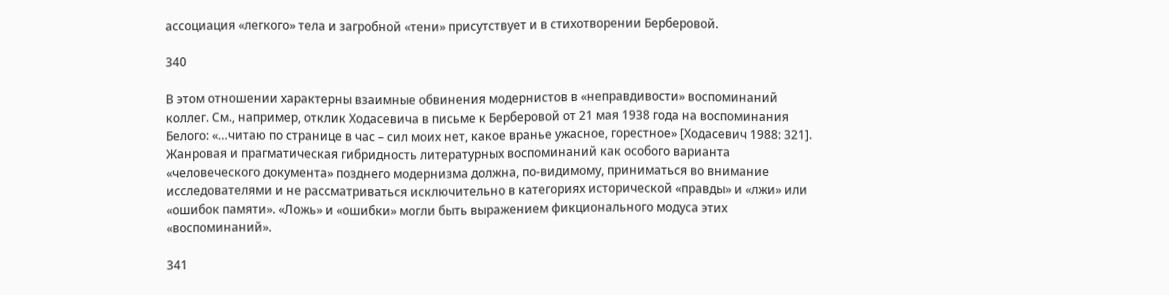ассоциация «легкого» тела и загробной «тени» присутствует и в стихотворении Берберовой.

340

В этом отношении характерны взаимные обвинения модернистов в «неправдивости» воспоминаний коллег. См., например, отклик Ходасевича в письме к Берберовой от 21 мая 1938 года на воспоминания Белого: «…читаю по странице в час – сил моих нет, какое вранье ужасное, горестное» [Ходасевич 1988: 321]. Жанровая и прагматическая гибридность литературных воспоминаний как особого варианта «человеческого документа» позднего модернизма должна, по-видимому, приниматься во внимание исследователями и не рассматриваться исключительно в категориях исторической «правды» и «лжи» или «ошибок памяти». «Ложь» и «ошибки» могли быть выражением фикционального модуса этих «воспоминаний».

341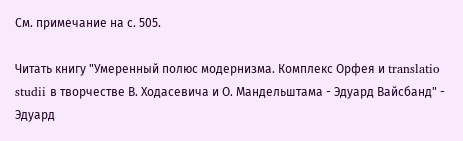См. примечание на с. 505.

Читать книгу "Умеренный полюс модернизма. Комплекс Орфея и translatio studii в творчестве В. Ходасевича и О. Мандельштама - Эдуард Вайсбанд" - Эдуард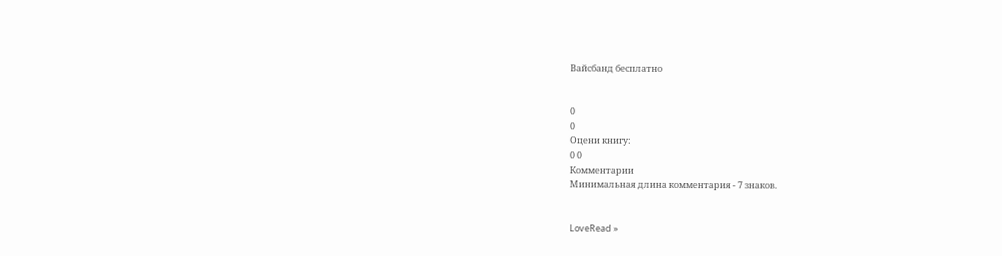Вайсбанд бесплатно


0
0
Оцени книгу:
0 0
Комментарии
Минимальная длина комментария - 7 знаков.


LoveRead »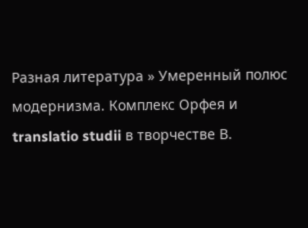Разная литература » Умеренный полюс модернизма. Комплекс Орфея и translatio studii в творчестве В.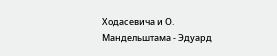Ходасевича и О. Мандельштама - Эдуард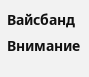Вайсбанд
Внимание